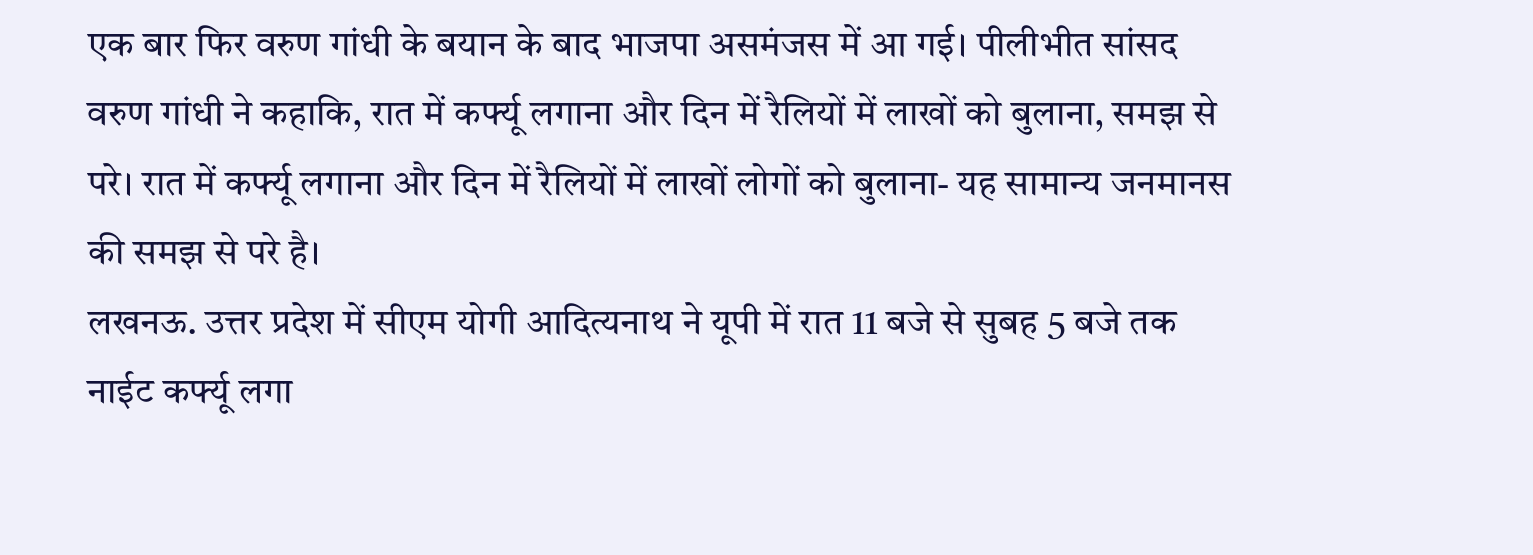एक बार फिर वरुण गांधी के बयान के बाद भाजपा असमंजस में आ गई। पीलीभीत सांसद वरुण गांधी ने कहाकि, रात में कर्फ्यू लगाना और दिन में रैलियों में लाखों को बुलाना, समझ से परे। रात में कर्फ्यू लगाना और दिन में रैलियों में लाखों लोगों को बुलाना- यह सामान्य जनमानस की समझ से परे है।
लखनऊ. उत्तर प्रदेश में सीएम योगी आदित्यनाथ ने यूपी में रात 11 बजे से सुबह 5 बजे तक नाईट कर्फ्यू लगा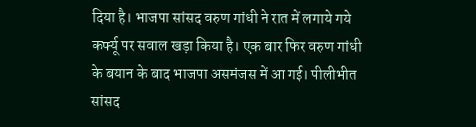दिया है। भाजपा सांसद वरुण गांधी ने रात में लगाये गये कर्फ्यू पर सवाल खड़ा किया है। एक बार फिर वरुण गांधी के बयान के बाद भाजपा असमंजस में आ गई। पीलीभीत सांसद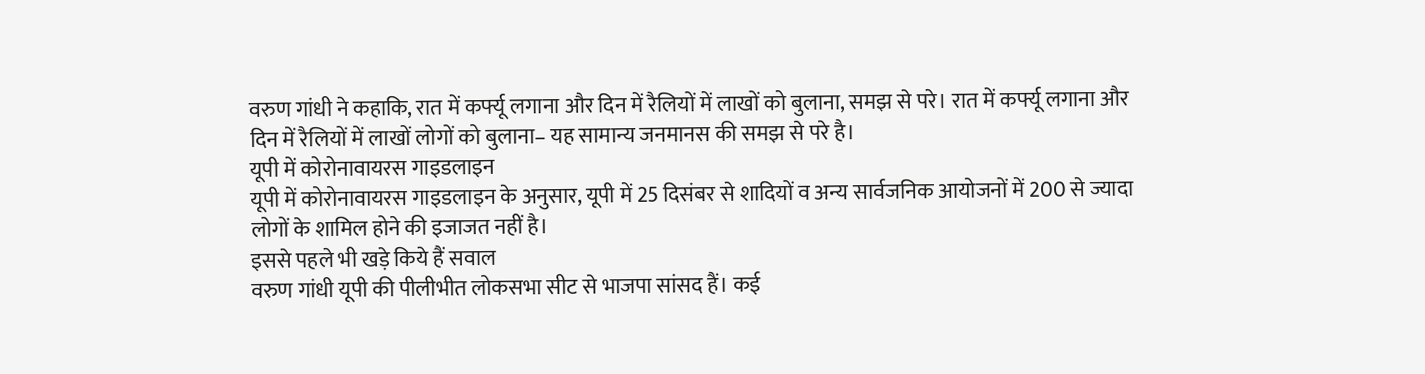वरुण गांधी ने कहाकि, रात में कर्फ्यू लगाना और दिन में रैलियों में लाखों को बुलाना, समझ से परे। रात में कर्फ्यू लगाना और दिन में रैलियों में लाखों लोगों को बुलाना– यह सामान्य जनमानस की समझ से परे है।
यूपी में कोरोनावायरस गाइडलाइन
यूपी में कोरोनावायरस गाइडलाइन के अनुसार, यूपी में 25 दिसंबर से शादियों व अन्य सार्वजनिक आयोजनों में 200 से ज्यादा लोगों के शामिल होने की इजाजत नहीं है।
इससे पहले भी खड़े किये हैं सवाल
वरुण गांधी यूपी की पीलीभीत लोकसभा सीट से भाजपा सांसद हैं। कई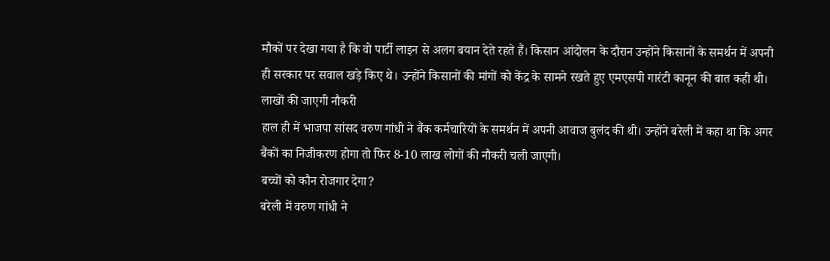मौकों पर देखा गया है कि वो पार्टी लाइन से अलग बयान देते रहते हैं। किसान आंदोलन के दौरान उन्होंने किसानों के समर्थन में अपनी ही सरकार पर सवाल खड़े किए थे। उन्होंने किसानों की मांगों को केंद्र के सामने रखते हुए एमएसपी गारंटी कानून की बात कही थी।
लाखों की जाएगी नौकरी
हाल ही में भाजपा सांसद वरुण गांधी ने बैंक कर्मचारियों के समर्थन में अपनी आवाज बुलंद की थी। उन्होंने बरेली में कहा था कि अगर बैंकों का निजीकरण होगा तो फिर 8-10 लाख लोगों की नौकरी चली जाएगी।
बच्चों को कौन रोजगार देगा?
बरेली में वरुण गांधी ने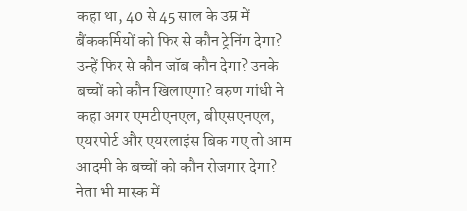कहा था, 40 से 45 साल के उम्र में बैंककर्मियों को फिर से कौन ट्रेनिंग देगा? उन्हें फिर से कौन जॉब कौन देगा? उनके बच्चों को कौन खिलाएगा? वरुण गांधी ने कहा अगर एमटीएनएल, बीएसएनएल, एयरपोर्ट और एयरलाइंस बिक गए तो आम आदमी के बच्चों को कौन रोजगार देगा?
नेता भी मास्क में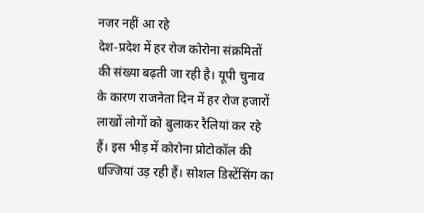नजर नहीं आ रहे
देश-प्रदेश में हर रोज कोरोना संक्रमितों की संख्या बढ़ती जा रही है। यूपी चुनाव के कारण राजनेता दिन में हर रोज हजारों लाखों लोगों को बुलाकर रैलियां कर रहे हैं। इस भीड़ में कोरोना प्रोटोकॉल की धज्जियां उड़ रही हैं। सोशल डिस्टेंसिंग का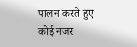पालन करते हुए कोई नजर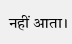नहीं आता।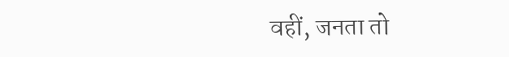वहीं, जनता तो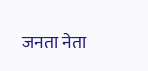जनता नेता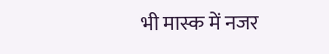भी मास्क में नजर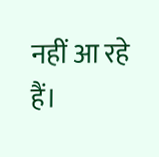नहीं आ रहे हैं।